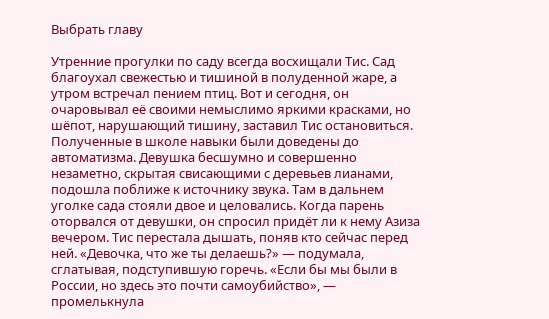Выбрать главу

Утренние прогулки по саду всегда восхищали Тис. Сад благоухал свежестью и тишиной в полуденной жаре, а утром встречал пением птиц. Вот и сегодня, он очаровывал её своими немыслимо яркими красками, но шёпот, нарушающий тишину, заставил Тис остановиться. Полученные в школе навыки были доведены до автоматизма. Девушка бесшумно и совершенно незаметно, скрытая свисающими с деревьев лианами, подошла поближе к источнику звука. Там в дальнем уголке сада стояли двое и целовались. Когда парень оторвался от девушки, он спросил придёт ли к нему Азиза вечером. Тис перестала дышать, поняв кто сейчас перед ней. «Девочка, что же ты делаешь?» — подумала, сглатывая, подступившую горечь. «Если бы мы были в России, но здесь это почти самоубийство», — промелькнула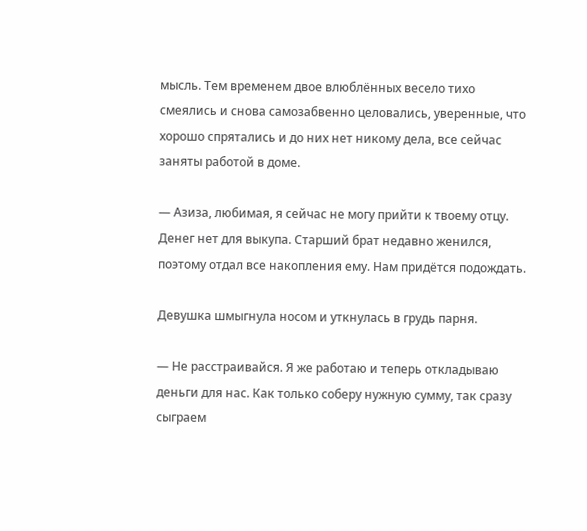мысль. Тем временем двое влюблённых весело тихо смеялись и снова самозабвенно целовались, уверенные, что хорошо спрятались и до них нет никому дела, все сейчас заняты работой в доме.

— Азиза, любимая, я сейчас не могу прийти к твоему отцу. Денег нет для выкупа. Старший брат недавно женился, поэтому отдал все накопления ему. Нам придётся подождать.

Девушка шмыгнула носом и уткнулась в грудь парня.

— Не расстраивайся. Я же работаю и теперь откладываю деньги для нас. Как только соберу нужную сумму, так сразу сыграем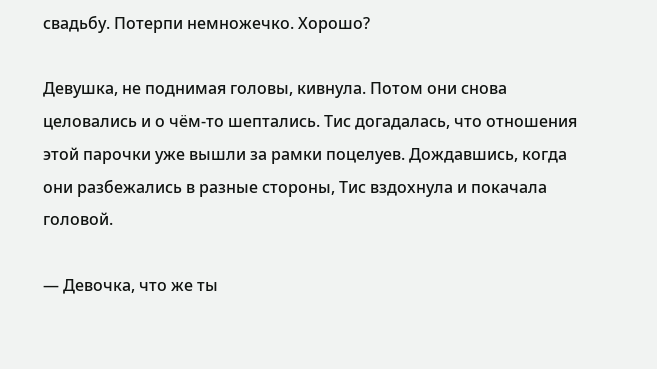свадьбу. Потерпи немножечко. Хорошо?

Девушка, не поднимая головы, кивнула. Потом они снова целовались и о чём-то шептались. Тис догадалась, что отношения этой парочки уже вышли за рамки поцелуев. Дождавшись, когда они разбежались в разные стороны, Тис вздохнула и покачала головой.

— Девочка, что же ты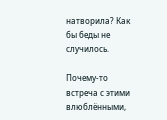натворила? Как бы беды не случилось.

Почему-то встреча с этими влюблёнными,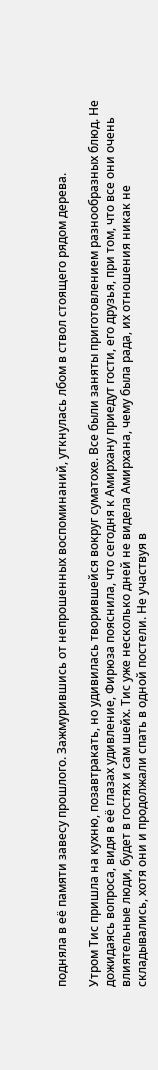подняла в её памяти завесу прошлого. Зажмурившись от непрошенных воспоминаний, уткнулась лбом в ствол стоящего рядом дерева.

Утром Тис пришла на кухню, позавтракать, но удивилась творившейся вокруг суматохе. Все были заняты приготовлением разнообразных блюд. Не дожидаясь вопроса, видя в её глазах удивление, Фирюза пояснила, что сегодня к Амирхану приедут гости, его друзья, при том, что все они очень влиятельные люди, будет в гостях и сам шейх. Тис уже несколько дней не видела Амирхана, чему была рада, их отношения никак не складывались, хотя они и продолжали спать в одной постели. Не участвуя в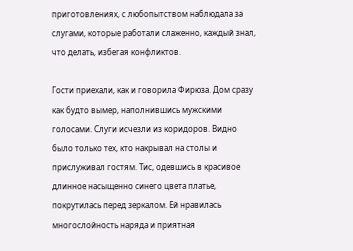приготовлениях, с любопытством наблюдала за слугами, которые работали слаженно, каждый знал, что делать, избегая конфликтов.

Гости приехали, как и говорила Фирюза. Дом сразу как будто вымер, наполнившись мужскими голосами. Слуги исчезли из коридоров. Видно было только тех, кто накрывал на столы и прислуживал гостям. Тис, одевшись в красивое длинное насыщенно синего цвета платье, покрутилась перед зеркалом. Ей нравилась многослойность наряда и приятная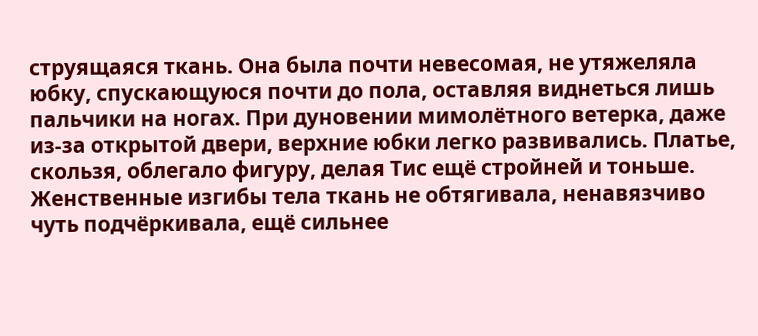струящаяся ткань. Она была почти невесомая, не утяжеляла юбку, спускающуюся почти до пола, оставляя виднеться лишь пальчики на ногах. При дуновении мимолётного ветерка, даже из-за открытой двери, верхние юбки легко развивались. Платье, скользя, облегало фигуру, делая Тис ещё стройней и тоньше. Женственные изгибы тела ткань не обтягивала, ненавязчиво чуть подчёркивала, ещё сильнее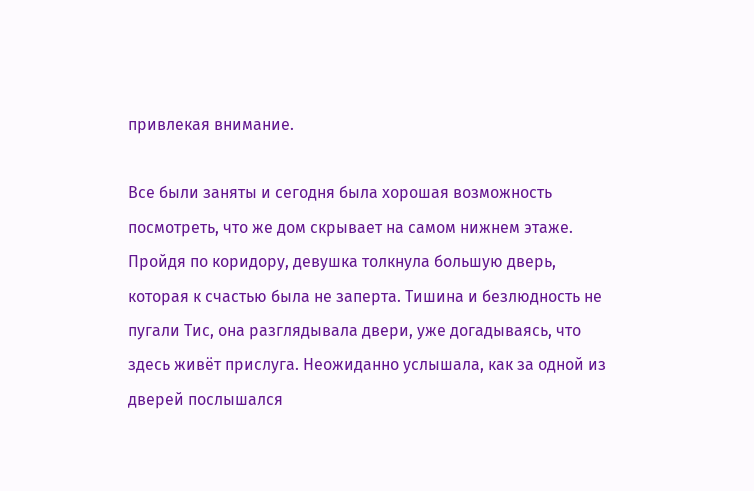привлекая внимание.

Все были заняты и сегодня была хорошая возможность посмотреть, что же дом скрывает на самом нижнем этаже. Пройдя по коридору, девушка толкнула большую дверь, которая к счастью была не заперта. Тишина и безлюдность не пугали Тис, она разглядывала двери, уже догадываясь, что здесь живёт прислуга. Неожиданно услышала, как за одной из дверей послышался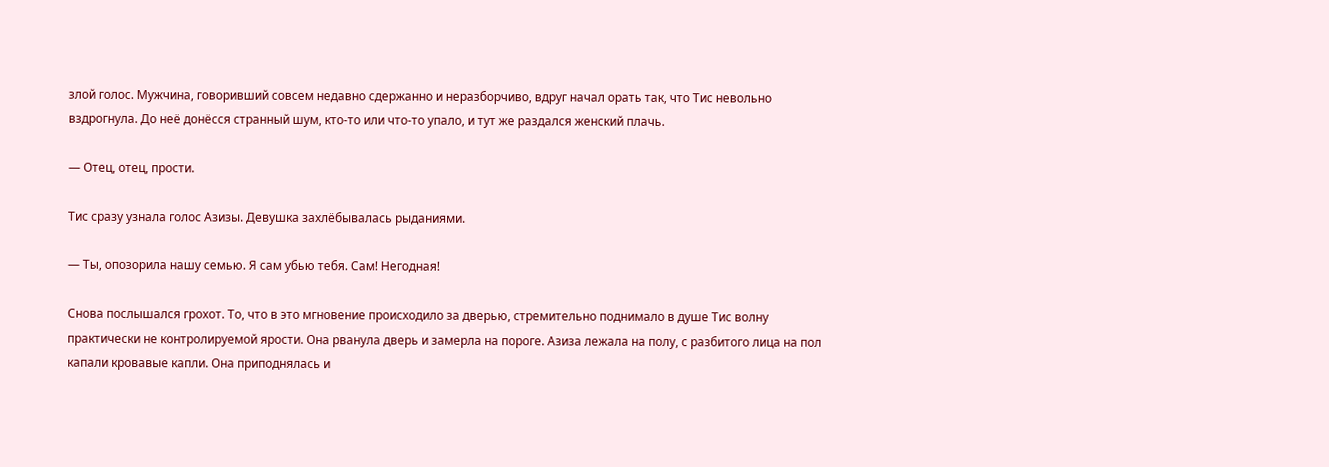злой голос. Мужчина, говоривший совсем недавно сдержанно и неразборчиво, вдруг начал орать так, что Тис невольно вздрогнула. До неё донёсся странный шум, кто-то или что-то упало, и тут же раздался женский плачь.

— Отец, отец, прости.

Тис сразу узнала голос Азизы. Девушка захлёбывалась рыданиями.

— Ты, опозорила нашу семью. Я сам убью тебя. Сам! Негодная!

Снова послышался грохот. То, что в это мгновение происходило за дверью, стремительно поднимало в душе Тис волну практически не контролируемой ярости. Она рванула дверь и замерла на пороге. Азиза лежала на полу, с разбитого лица на пол капали кровавые капли. Она приподнялась и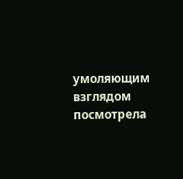умоляющим взглядом посмотрела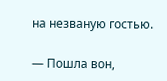на незваную гостью.

— Пошла вон,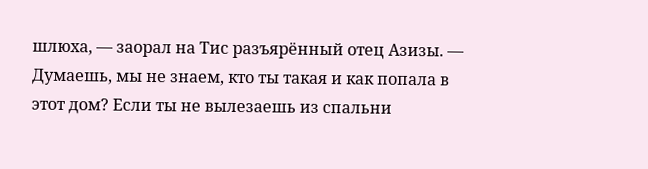шлюха, — заорал на Тис разъярённый отец Азизы. — Думаешь, мы не знаем, кто ты такая и как попала в этот дом? Если ты не вылезаешь из спальни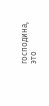господина, это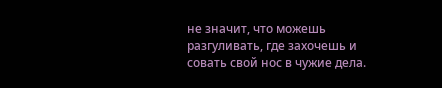не значит, что можешь разгуливать, где захочешь и совать свой нос в чужие дела.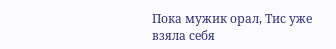Пока мужик орал, Тис уже взяла себя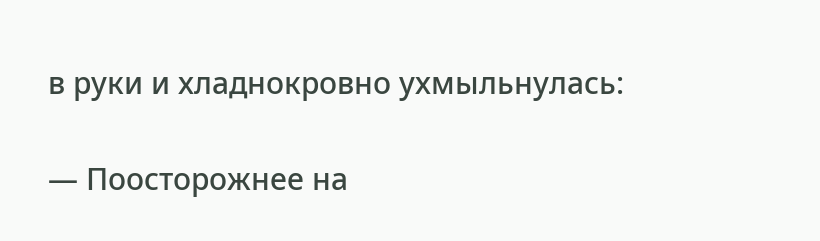в руки и хладнокровно ухмыльнулась:

— Поосторожнее на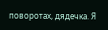поворотах, дядечка. Я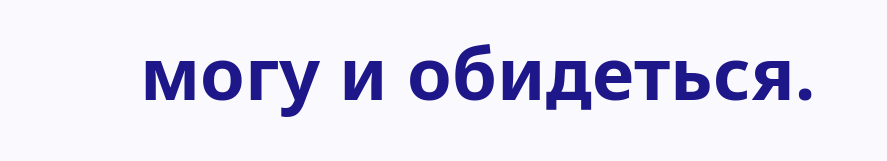могу и обидеться.